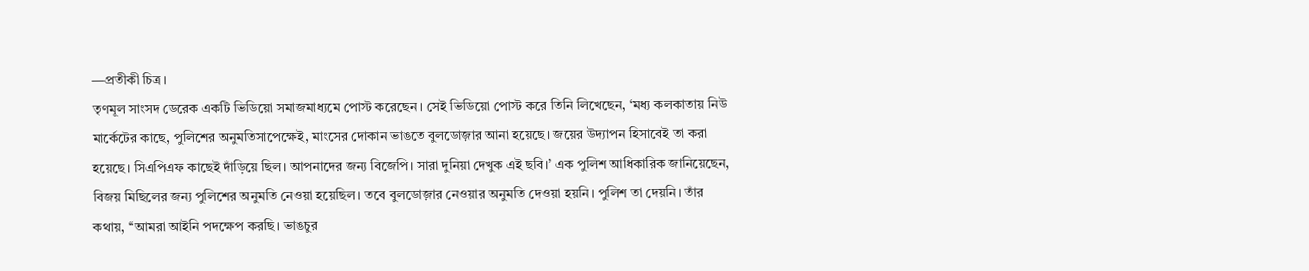—প্রতীকী চিত্র।
তৃণমূল সাংসদ ডেরেক একটি ভিডিয়ো সমাজমাধ্যমে পোস্ট করেছেন। সেই ভিডিয়ো পোস্ট করে তিনি লিখেছেন, ‘মধ্য কলকাতায় নিউ মার্কেটের কাছে, পুলিশের অনুমতিসাপেক্ষেই, মাংসের দোকান ভাঙতে বুলডোজ়ার আনা হয়েছে। জয়ের উদ্যাপন হিসাবেই তা করা হয়েছে। সিএপিএফ কাছেই দাঁড়িয়ে ছিল। আপনাদের জন্য বিজেপি। সারা দুনিয়া দেখুক এই ছবি।’ এক পুলিশ আধিকারিক জানিয়েছেন, বিজয় মিছিলের জন্য পুলিশের অনুমতি নেওয়া হয়েছিল। তবে বুলডোজ়ার নেওয়ার অনুমতি দেওয়া হয়নি। পুলিশ তা দেয়নি। তাঁর কথায়, ‘‘আমরা আইনি পদক্ষেপ করছি। ভাঙচুর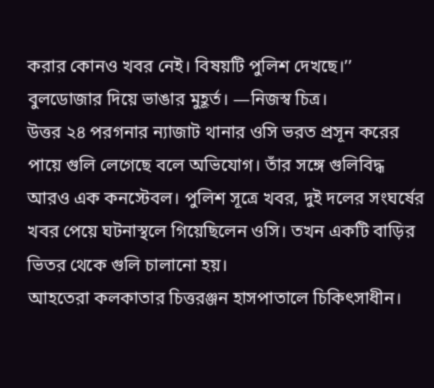করার কোনও খবর নেই। বিষয়টি পুলিশ দেখছে।’’
বুলডোজার দিয়ে ভাঙার মুহূর্ত। —নিজস্ব চিত্র।
উত্তর ২৪ পরগনার ন্যাজাট থানার ওসি ভরত প্রসূন করের পায়ে গুলি লেগেছে বলে অভিযোগ। তাঁর সঙ্গে গুলিবিদ্ধ আরও এক কনস্টেবল। পুলিশ সূত্রে খবর, দুই দলের সংঘর্ষের খবর পেয়ে ঘটনাস্থলে গিয়েছিলেন ওসি। তখন একটি বাড়ির ভিতর থেকে গুলি চালানো হয়।
আহতেরা কলকাতার চিত্তরঞ্জন হাসপাতালে চিকিৎসাধীন।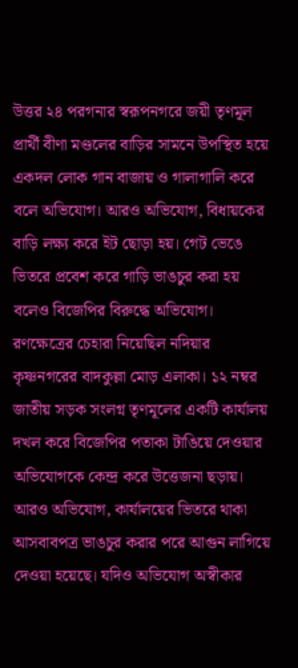উত্তর ২৪ পরগনার স্বরূপনগরে জয়ী তৃণমূল প্রার্থী বীণা মণ্ডলের বাড়ির সামনে উপস্থিত হয়ে একদল লোক গান বাজায় ও গালাগালি করে বলে অভিযোগ। আরও অভিযোগ, বিধায়কের বাড়ি লক্ষ্য করে ইট ছোড়া হয়। গেট ভেঙে ভিতরে প্রবেশ করে গাড়ি ভাঙচুর করা হয় বলেও বিজেপির বিরুদ্ধে অভিযোগ।
রণক্ষেত্রের চেহারা নিয়েছিল নদিয়ার কৃষ্ণনগরের বাদকুল্লা মোড় এলাকা। ১২ নম্বর জাতীয় সড়ক সংলগ্ন তৃণমূলের একটি কার্যালয় দখল করে বিজেপির পতাকা টাঙিয়ে দেওয়ার অভিযোগকে কেন্দ্র করে উত্তেজনা ছড়ায়। আরও অভিযোগ, কার্যালয়ের ভিতরে থাকা আসবাবপত্র ভাঙচুর করার পরে আগুন লাগিয়ে দেওয়া হয়েছে। যদিও অভিযোগ অস্বীকার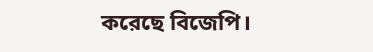করেছে বিজেপি।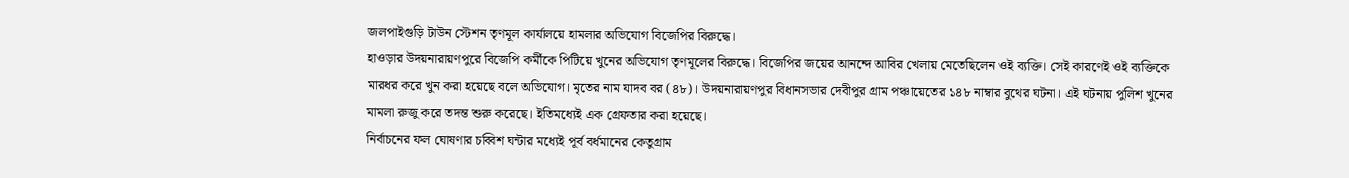জলপাইগুড়ি টাউন স্টেশন তৃণমূল কার্যালয়ে হামলার অভিযোগ বিজেপির বিরুদ্ধে।
হাওড়ার উদয়নারায়ণপুরে বিজেপি কর্মীকে পিটিয়ে খুনের অভিযোগ তৃণমূলের বিরুদ্ধে। বিজেপির জয়ের আনন্দে আবির খেলায় মেতেছিলেন ওই ব্যক্তি। সেই কারণেই ওই ব্যক্তিকে মারধর করে খুন করা হয়েছে বলে অভিযোগ। মৃতের নাম যাদব বর (৪৮)। উদয়নারায়ণপুর বিধানসভার দেবীপুর গ্রাম পঞ্চায়েতের ১৪৮ নাম্বার বুথের ঘটনা। এই ঘটনায় পুলিশ খুনের মামলা রুজু করে তদন্ত শুরু করেছে। ইতিমধ্যেই এক গ্রেফতার করা হয়েছে।
নির্বাচনের ফল ঘোষণার চব্বিশ ঘন্টার মধ্যেই পূর্ব বর্ধমানের কেতুগ্রাম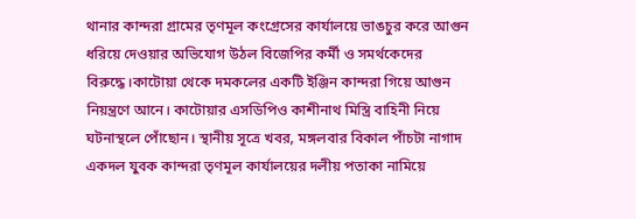থানার কান্দরা গ্রামের তৃণমূল কংগ্রেসের কার্যালয়ে ভাঙচুর করে আগুন ধরিয়ে দেওয়ার অভিযোগ উঠল বিজেপির কর্মী ও সমর্থকেদের বিরুদ্ধে।কাটোয়া থেকে দমকলের একটি ইঞ্জিন কান্দরা গিয়ে আগুন নিয়ন্ত্রণে আনে। কাটোয়ার এসডিপিও কাশীনাথ মিস্ত্রি বাহিনী নিয়ে ঘটনাস্থলে পোঁছোন। স্থানীয় সূত্রে খবর, মঙ্গলবার বিকাল পাঁচটা নাগাদ একদল যুবক কান্দরা তৃণমূল কার্যালয়ের দলীয় পতাকা নামিয়ে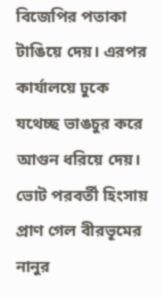বিজেপির পতাকা টাঙিয়ে দেয়। এরপর কার্যালয়ে ঢুকে যথেচ্ছ ভাঙচুর করে আগুন ধরিয়ে দেয়।
ভোট পরবর্তী হিংসায় প্রাণ গেল বীরভূমের নানুর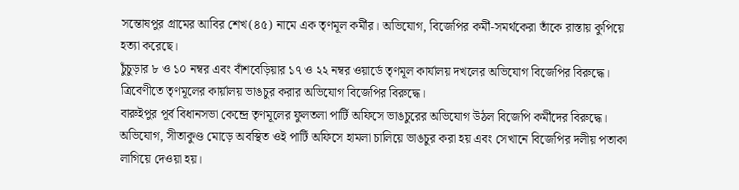সন্তোষপুর গ্রামের আবির শেখ(৪৫) নামে এক তৃণমূল কর্মীর। অভিযোগ, বিজেপির কর্মী-সমর্থকেরা তাঁকে রাস্তায় কুপিয়ে হত্যা করেছে।
চুঁচুড়ার ৮ ও ১০ নম্বর এবং বাঁশবেড়িয়ার ১৭ ও ২২ নম্বর ওয়ার্ডে তৃণমূল কার্যালয় দখলের অভিযোগ বিজেপির বিরুদ্ধে। ত্রিবেণীতে তৃণমূলের কার্য়ালয় ভাঙচুর করার অভিযোগ বিজেপির বিরুদ্ধে।
বারুইপুর পূর্ব বিধানসভা কেন্দ্রে তৃণমূলের ফুলতলা পার্টি অফিসে ভাঙচুরের অভিযোগ উঠল বিজেপি কর্মীদের বিরুদ্ধে। অভিযোগ, সীতাকুণ্ড মোড়ে অবস্থিত ওই পার্টি অফিসে হামলা চালিয়ে ভাঙচুর করা হয় এবং সেখানে বিজেপির দলীয় পতাকা লাগিয়ে দেওয়া হয়।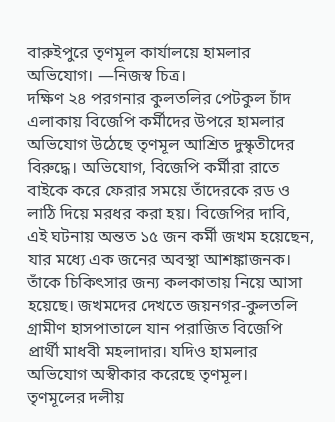বারুইপুরে তৃণমূল কার্যালয়ে হামলার অভিযোগ। —নিজস্ব চিত্র।
দক্ষিণ ২৪ পরগনার কুলতলির পেটকুল চাঁদ এলাকায় বিজেপি কর্মীদের উপরে হামলার অভিযোগ উঠেছে তৃণমূল আশ্রিত দুস্কৃতীদের বিরুদ্ধে। অভিযোগ, বিজেপি কর্মীরা রাতে বাইকে করে ফেরার সময়ে তাঁদেরকে রড ও লাঠি দিয়ে মরধর করা হয়। বিজেপির দাবি, এই ঘটনায় অন্তত ১৫ জন কর্মী জখম হয়েছেন, যার মধ্যে এক জনের অবস্থা আশঙ্কাজনক। তাঁকে চিকিৎসার জন্য কলকাতায় নিয়ে আসা হয়েছে। জখমদের দেখতে জয়নগর-কুলতলি গ্রামীণ হাসপাতালে যান পরাজিত বিজেপি প্রার্থী মাধবী মহলাদার। যদিও হামলার অভিযোগ অস্বীকার করেছে তৃণমূল।
তৃণমূলের দলীয়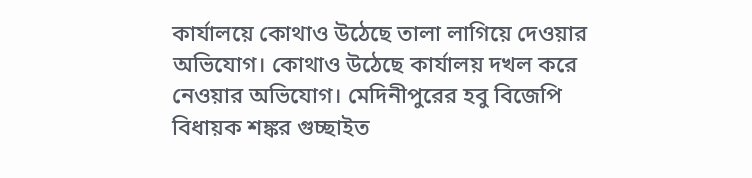কার্যালয়ে কোথাও উঠেছে তালা লাগিয়ে দেওয়ার অভিযোগ। কোথাও উঠেছে কার্যালয় দখল করে নেওয়ার অভিযোগ। মেদিনীপুরের হবু বিজেপি বিধায়ক শঙ্কর গুচ্ছাইত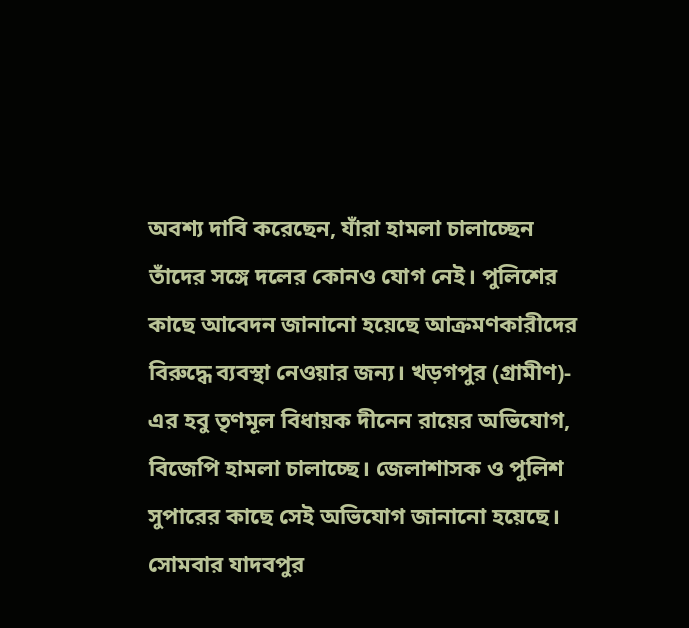অবশ্য দাবি করেছেন, যাঁরা হামলা চালাচ্ছেন তাঁদের সঙ্গে দলের কোনও যোগ নেই। পুলিশের কাছে আবেদন জানানো হয়েছে আক্রমণকারীদের বিরুদ্ধে ব্যবস্থা নেওয়ার জন্য। খড়গপুর (গ্রামীণ)- এর হবু তৃণমূল বিধায়ক দীনেন রায়ের অভিযোগ, বিজেপি হামলা চালাচ্ছে। জেলাশাসক ও পুলিশ সুপারের কাছে সেই অভিযোগ জানানো হয়েছে।
সোমবার যাদবপুর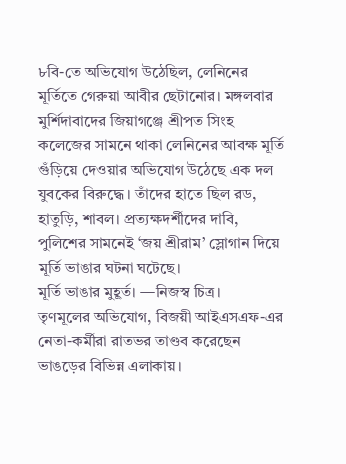৮বি-তে অভিযোগ উঠেছিল, লেনিনের মূর্তিতে গেরুয়া আবীর ছেটানোর। মঙ্গলবার মুর্শিদাবাদের জিয়াগঞ্জে শ্রীপত সিংহ কলেজের সামনে থাকা লেনিনের আবক্ষ মূর্তি গুঁড়িয়ে দেওয়ার অভিযোগ উঠেছে এক দল যুবকের বিরুদ্ধে। তাঁদের হাতে ছিল রড, হাতুড়ি, শাবল। প্রত্যক্ষদর্শীদের দাবি, পুলিশের সামনেই ‘জয় শ্রীরাম’ স্লোগান দিয়ে মূর্তি ভাঙার ঘটনা ঘটেছে।
মূর্তি ভাঙার মুহূর্ত। —নিজস্ব চিত্র।
তৃণমূলের অভিযোগ, বিজয়ী আইএসএফ-এর নেতা-কর্মীরা রাতভর তাণ্ডব করেছেন ভাঙড়ের বিভিন্ন এলাকায়।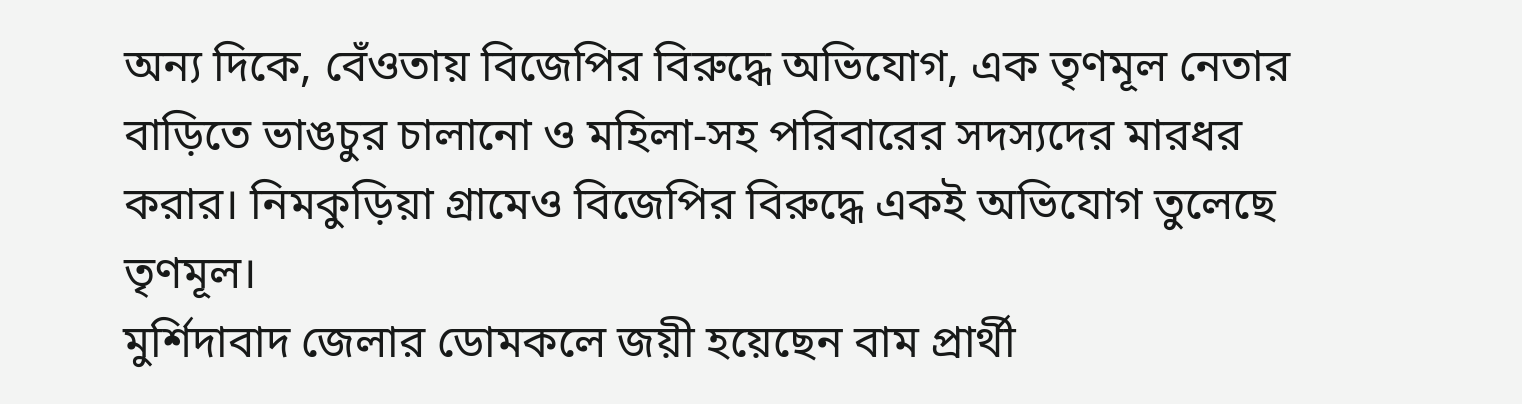অন্য দিকে, বেঁওতায় বিজেপির বিরুদ্ধে অভিযোগ, এক তৃণমূল নেতার বাড়িতে ভাঙচুর চালানো ও মহিলা-সহ পরিবারের সদস্যদের মারধর করার। নিমকুড়িয়া গ্রামেও বিজেপির বিরুদ্ধে একই অভিযোগ তুলেছে তৃণমূল।
মুর্শিদাবাদ জেলার ডোমকলে জয়ী হয়েছেন বাম প্রার্থী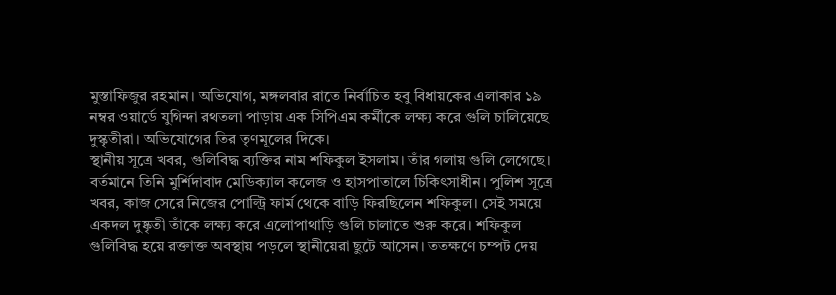মুস্তাফিজুর রহমান। অভিযোগ, মঙ্গলবার রাতে নির্বাচিত হবু বিধায়কের এলাকার ১৯ নম্বর ওয়ার্ডে যুগিন্দা রথতলা পাড়ায় এক সিপিএম কর্মীকে লক্ষ্য করে গুলি চালিয়েছে দুস্কৃতীরা। অভিযোগের তির তৃণমূলের দিকে।
স্থানীয় সূত্রে খবর, গুলিবিদ্ধ ব্যক্তির নাম শফিকুল ইসলাম। তাঁর গলায় গুলি লেগেছে। বর্তমানে তিনি মুর্শিদাবাদ মেডিক্যাল কলেজ ও হাসপাতালে চিকিৎসাধীন। পুলিশ সূত্রে খবর, কাজ সেরে নিজের পোল্ট্রি ফার্ম থেকে বাড়ি ফিরছিলেন শফিকুল। সেই সময়ে একদল দুষ্কৃতী তাঁকে লক্ষ্য করে এলোপাথাড়ি গুলি চালাতে শুরু করে। শফিকুল গুলিবিদ্ধ হয়ে রক্তাক্ত অবস্থায় পড়লে স্থানীয়েরা ছুটে আসেন। ততক্ষণে চম্পট দেয়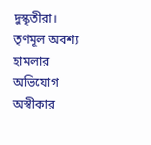দুস্কৃতীরা।
তৃণমূল অবশ্য হামলার অভিযোগ অস্বীকার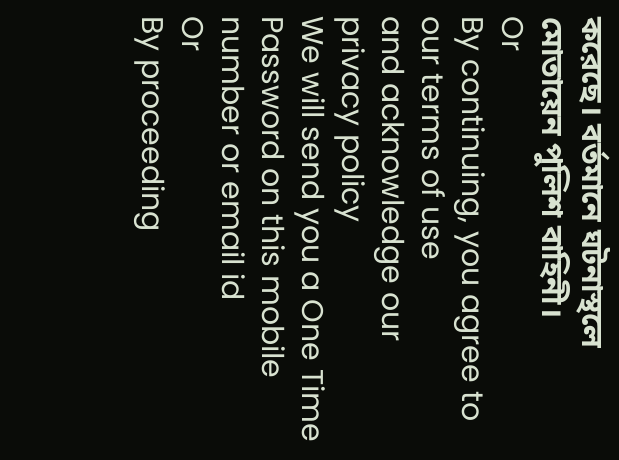করেছে। বর্তমানে ঘটনাস্থলে মোতায়েন পুলিশ বাহিনী।
Or
By continuing, you agree to our terms of use
and acknowledge our privacy policy
We will send you a One Time Password on this mobile number or email id
Or
By proceeding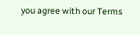you agree with our Terms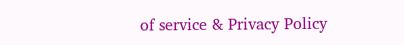of service & Privacy Policy